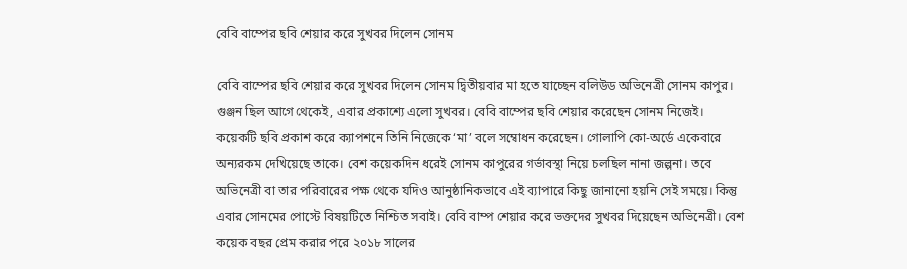বেবি বাম্পের ছবি শেয়ার করে সুখবর দিলেন সোনম

বেবি বাম্পের ছবি শেয়ার করে সুখবর দিলেন সোনম দ্বিতীয়বার মা হতে যাচ্ছেন বলিউড অভিনেত্রী সোনম কাপুর। গুঞ্জন ছিল আগে থেকেই, এবার প্রকাশ্যে এলো সুখবর। বেবি বাম্পের ছবি শেয়ার করেছেন সোনম নিজেই। কয়েকটি ছবি প্রকাশ করে ক্যাপশনে তিনি নিজেকে ‘মা’ বলে সম্বোধন করেছেন। গোলাপি কো-অর্ডে একেবারে অন্যরকম দেখিয়েছে তাকে। বেশ কয়েকদিন ধরেই সোনম কাপুরের গর্ভাবস্থা নিয়ে চলছিল নানা জল্পনা। তবে অভিনেত্রী বা তার পরিবারের পক্ষ থেকে যদিও আনুষ্ঠানিকভাবে এই ব্যাপারে কিছু জানানো হয়নি সেই সময়ে। কিন্তু এবার সোনমের পোস্টে বিষয়টিতে নিশ্চিত সবাই। বেবি বাম্প শেয়ার করে ভক্তদের সুখবর দিয়েছেন অভিনেত্রী। বেশ কয়েক বছর প্রেম করার পরে ২০১৮ সালের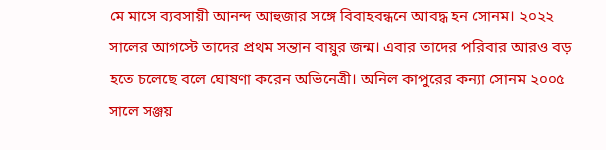মে মাসে ব্যবসায়ী আনন্দ আহুজার সঙ্গে বিবাহবন্ধনে আবদ্ধ হন সোনম। ২০২২ সালের আগস্টে তাদের প্রথম সন্তান বায়ুর জন্ম। এবার তাদের পরিবার আরও বড় হতে চলেছে বলে ঘোষণা করেন অভিনেত্রী। অনিল কাপুরের কন্যা সোনম ২০০৫ সালে সঞ্জয়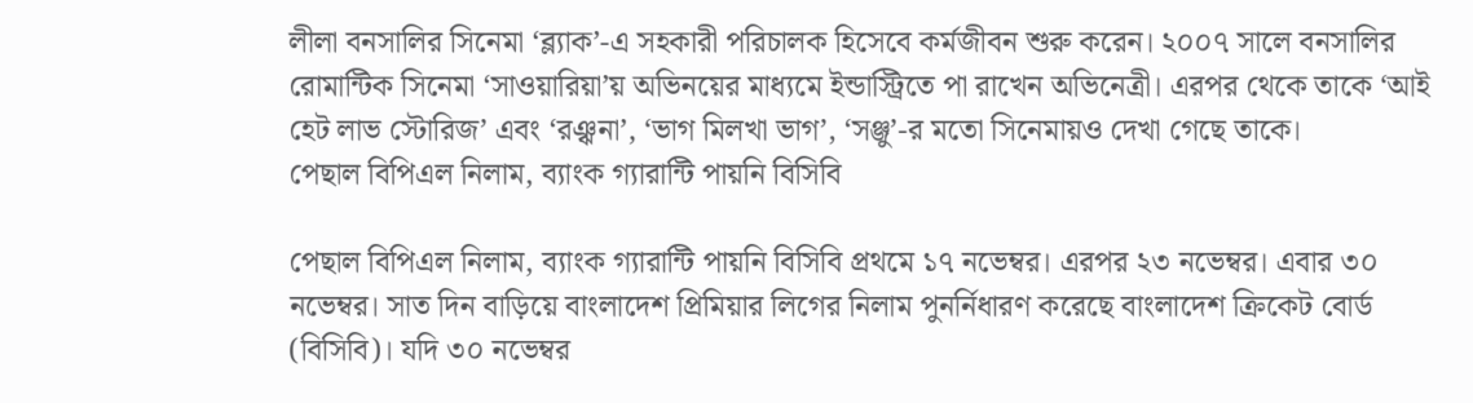লীলা বনসালির সিনেমা ‘ব্ল্যাক’-এ সহকারী পরিচালক হিসেবে কর্মজীবন শুরু করেন। ২০০৭ সালে বনসালির রোমান্টিক সিনেমা ‘সাওয়ারিয়া’য় অভিনয়ের মাধ্যমে ইন্ডাস্ট্রিতে পা রাখেন অভিনেত্রী। এরপর থেকে তাকে ‘আই হেট লাভ স্টোরিজ’ এবং ‘রঞ্ঝনা’, ‘ভাগ মিলখা ভাগ’, ‘সঞ্জু’-র মতো সিনেমায়ও দেখা গেছে তাকে।
পেছাল বিপিএল নিলাম, ব্যাংক গ্যারান্টি পায়নি বিসিবি

পেছাল বিপিএল নিলাম, ব্যাংক গ্যারান্টি পায়নি বিসিবি প্রথমে ১৭ নভেম্বর। এরপর ২৩ নভেম্বর। এবার ৩০ নভেম্বর। সাত দিন বাড়িয়ে বাংলাদেশ প্রিমিয়ার লিগের নিলাম পুনর্নিধারণ করেছে বাংলাদেশ ক্রিকেট বোর্ড (বিসিবি)। যদি ৩০ নভেম্বর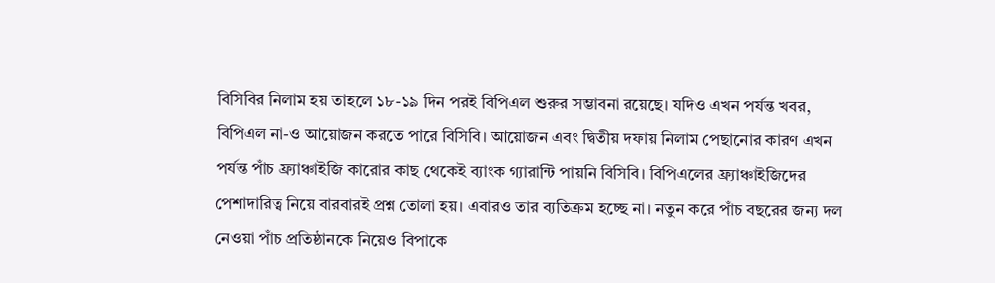বিসিবির নিলাম হয় তাহলে ১৮-১৯ দিন পরই বিপিএল শুরুর সম্ভাবনা রয়েছে। যদিও এখন পর্যন্ত খবর, বিপিএল না-ও আয়োজন করতে পারে বিসিবি। আয়োজন এবং দ্বিতীয় দফায় নিলাম পেছানোর কারণ এখন পর্যন্ত পাঁচ ফ্র্যাঞ্চাইজি কারোর কাছ থেকেই ব্যাংক গ্যারান্টি পায়নি বিসিবি। বিপিএলের ফ্র্যাঞ্চাইজিদের পেশাদারিত্ব নিয়ে বারবারই প্রশ্ন তোলা হয়। এবারও তার ব্যতিক্রম হচ্ছে না। নতুন করে পাঁচ বছরের জন্য দল নেওয়া পাঁচ প্রতিষ্ঠানকে নিয়েও বিপাকে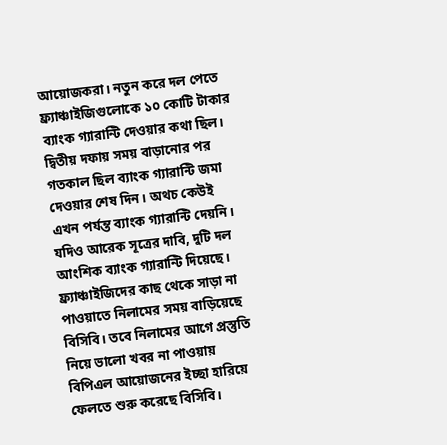আয়োজকরা। নতুন করে দল পেতে ফ্র্যাঞ্চাইজিগুলোকে ১০ কোটি টাকার ব্যাংক গ্যারান্টি দেওয়ার কথা ছিল। দ্বিতীয় দফায় সময় বাড়ানোর পর গতকাল ছিল ব্যাংক গ্যারান্টি জমা দেওয়ার শেষ দিন। অথচ কেউই এখন পর্যন্ত ব্যাংক গ্যারান্টি দেয়নি। যদিও আরেক সূত্রের দাবি, দুটি দল আংশিক ব্যাংক গ্যারান্টি দিয়েছে। ফ্র্যাঞ্চাইজিদের কাছ থেকে সাড়া না পাওয়াতে নিলামের সময় বাড়িয়েছে বিসিবি। তবে নিলামের আগে প্রস্তুতি নিয়ে ভালো খবর না পাওয়ায় বিপিএল আয়োজনের ইচ্ছা হারিয়ে ফেলতে শুরু করেছে বিসিবি।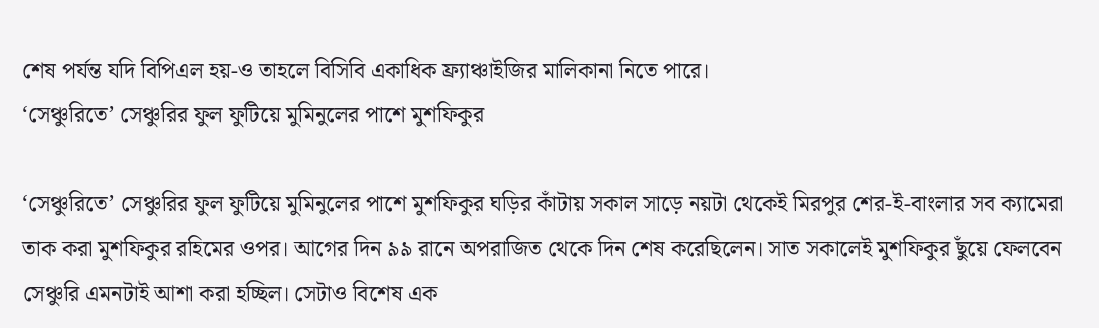শেষ পর্যন্ত যদি বিপিএল হয়-ও তাহলে বিসিবি একাধিক ফ্র্যাঞ্চাইজির মালিকানা নিতে পারে।
‘সেঞ্চুরিতে’ সেঞ্চুরির ফুল ফুটিয়ে মুমিনুলের পাশে মুশফিকুর

‘সেঞ্চুরিতে’ সেঞ্চুরির ফুল ফুটিয়ে মুমিনুলের পাশে মুশফিকুর ঘড়ির কাঁটায় সকাল সাড়ে নয়টা থেকেই মিরপুর শের-ই-বাংলার সব ক্যামেরা তাক করা মুশফিকুর রহিমের ওপর। আগের দিন ৯৯ রানে অপরাজিত থেকে দিন শেষ করেছিলেন। সাত সকালেই মুশফিকুর ছুঁয়ে ফেলবেন সেঞ্চুরি এমনটাই আশা করা হচ্ছিল। সেটাও বিশেষ এক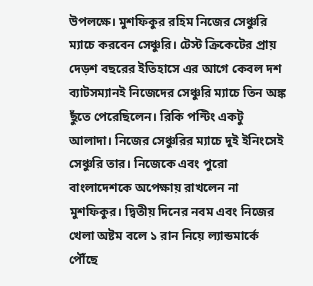উপলক্ষে। মুশফিকুর রহিম নিজের সেঞ্চুরি ম্যাচে করবেন সেঞ্চুরি। টেস্ট ক্রিকেটের প্রায় দেড়শ বছরের ইতিহাসে এর আগে কেবল দশ ব্যাটসম্যানই নিজেদের সেঞ্চুরি ম্যাচে তিন অঙ্ক ছুঁতে পেরেছিলেন। রিকি পন্টিং একটু আলাদা। নিজের সেঞ্চুরির ম্যাচে দুই ইনিংসেই সেঞ্চুরি তার। নিজেকে এবং পুরো বাংলাদেশকে অপেক্ষায় রাখলেন না মুশফিকুর। দ্বিতীয় দিনের নবম এবং নিজের খেলা অষ্টম বলে ১ রান নিয়ে ল্যান্ডমার্কে পৌঁছে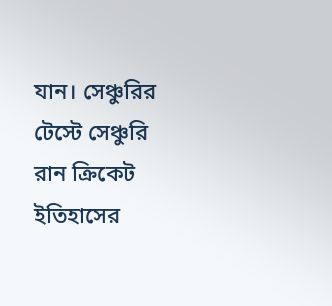যান। সেঞ্চুরির টেস্টে সেঞ্চুরি রান ক্রিকেট ইতিহাসের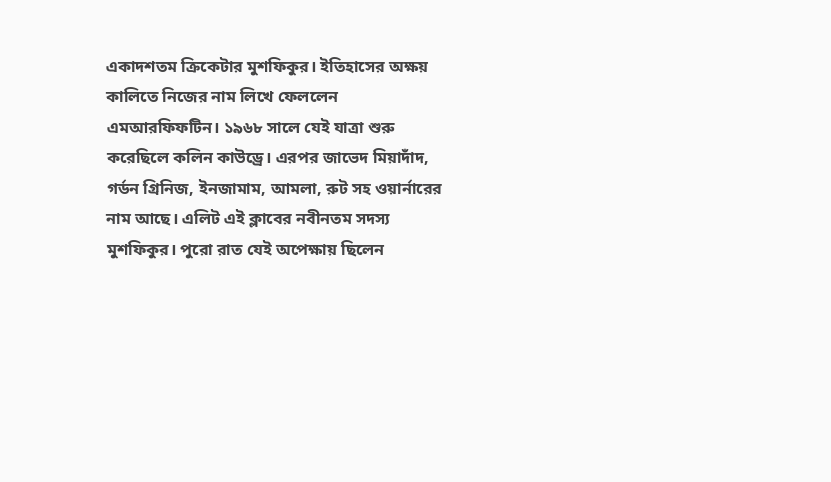একাদশতম ক্রিকেটার মুশফিকুর। ইতিহাসের অক্ষয় কালিতে নিজের নাম লিখে ফেললেন এমআরফিফটিন। ১৯৬৮ সালে যেই যাত্রা শুরু করেছিলে কলিন কাউড্রে। এরপর জাভেদ মিয়াদাঁদ, গর্ডন গ্রিনিজ, ইনজামাম, আমলা, রুট সহ ওয়ার্নারের নাম আছে। এলিট এই ক্লাবের নবীনতম সদস্য মুশফিকুর। পুরো রাত যেই অপেক্ষায় ছিলেন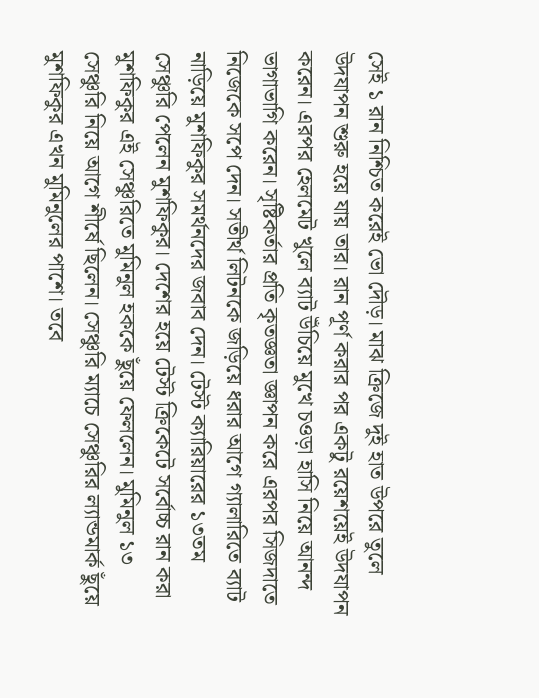সেই ১ রান নিশ্চিত করেই ভো দৌড়। মাঝ ক্রিজে দুই হাত উপরে তুলে উদযাপন শুরু হয়ে যায় তার। রান পূর্ণ করার পর একটু রয়েশয়েই উদযাপন করেন। এরপর হেলমেট খুলে ব্যাট উঁচিয়ে মুখে চওড়া হাসি নিয়ে আনন্দ ভাগাভাগি করেন। সৃষ্টিকর্তার প্রতি কৃতজ্ঞতা জ্ঞাপন করে এরপর সিজদাতে নিজেকে সপে দেন। সতীর্থ লিটনকে জড়িয়ে ধরার আগে গ্যালারিতে ব্যাট নাড়িয়ে মুশফিকুর সমর্থনদের জবাব দেন। টেস্ট ক্যারিয়ারের ১৩তম সেঞ্চুরি পেলেন মুশফিকুর। দেশের হয়ে টেস্ট ক্রিকেটে সর্বোচ্চ রান করা মুশফিকুর এই সেঞ্চুরিতে মুমিনুল হককে ছুঁয়ে ফেললেন। মুমিনুল ১৩ সেঞ্চুরি নিয়ে আগে শীর্ষে ছিলেন। সেঞ্চুরি ম্যাচে সেঞ্চুরির ল্যান্ডমার্ক ছুঁয়ে মুশফিকুর এখন মুমিনুলের পাশে। তবে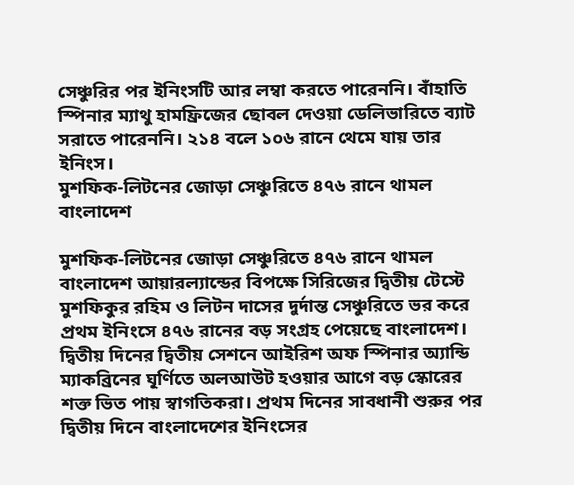সেঞ্চুরির পর ইনিংসটি আর লম্বা করতে পারেননি। বাঁহাতি স্পিনার ম্যাথু হামফ্রিজের ছোবল দেওয়া ডেলিভারিতে ব্যাট সরাতে পারেননি। ২১৪ বলে ১০৬ রানে থেমে যায় তার ইনিংস।
মুশফিক-লিটনের জোড়া সেঞ্চুরিতে ৪৭৬ রানে থামল বাংলাদেশ

মুশফিক-লিটনের জোড়া সেঞ্চুরিতে ৪৭৬ রানে থামল বাংলাদেশ আয়ারল্যান্ডের বিপক্ষে সিরিজের দ্বিতীয় টেস্টে মুশফিকুর রহিম ও লিটন দাসের দুর্দান্ত সেঞ্চুরিতে ভর করে প্রথম ইনিংসে ৪৭৬ রানের বড় সংগ্রহ পেয়েছে বাংলাদেশ। দ্বিতীয় দিনের দ্বিতীয় সেশনে আইরিশ অফ স্পিনার অ্যান্ডি ম্যাকব্রিনের ঘূর্ণিতে অলআউট হওয়ার আগে বড় স্কোরের শক্ত ভিত পায় স্বাগতিকরা। প্রথম দিনের সাবধানী শুরুর পর দ্বিতীয় দিনে বাংলাদেশের ইনিংসের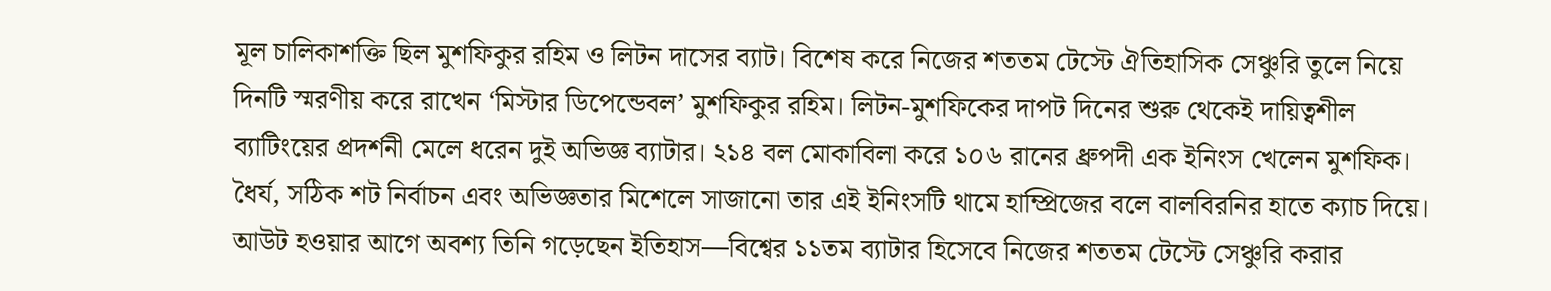মূল চালিকাশক্তি ছিল মুশফিকুর রহিম ও লিটন দাসের ব্যাট। বিশেষ করে নিজের শততম টেস্টে ঐতিহাসিক সেঞ্চুরি তুলে নিয়ে দিনটি স্মরণীয় করে রাখেন ‘মিস্টার ডিপেন্ডেবল’ মুশফিকুর রহিম। লিটন-মুশফিকের দাপট দিনের শুরু থেকেই দায়িত্বশীল ব্যাটিংয়ের প্রদর্শনী মেলে ধরেন দুই অভিজ্ঞ ব্যাটার। ২১৪ বল মোকাবিলা করে ১০৬ রানের ধ্রুপদী এক ইনিংস খেলেন মুশফিক। ধৈর্য, সঠিক শট নির্বাচন এবং অভিজ্ঞতার মিশেলে সাজানো তার এই ইনিংসটি থামে হাম্প্রিজের বলে বালবিরনির হাতে ক্যাচ দিয়ে। আউট হওয়ার আগে অবশ্য তিনি গড়েছেন ইতিহাস—বিশ্বের ১১তম ব্যাটার হিসেবে নিজের শততম টেস্টে সেঞ্চুরি করার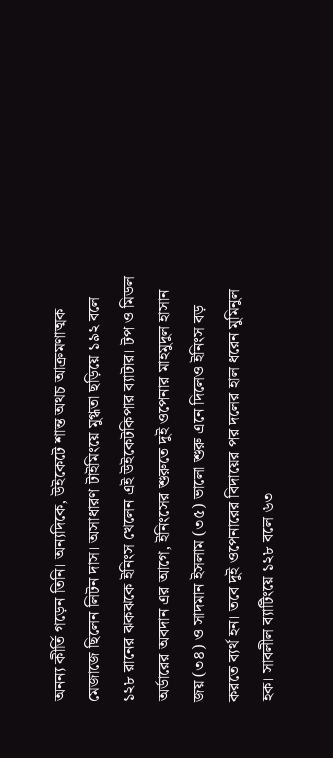অনন্য কীর্তি গড়েন তিনি। অন্যদিকে, উইকেটে শান্ত অথচ আক্রমণাত্মক মেজাজে ছিলেন লিটন দাস। অসাধারণ টাইমিংয়ে মুগ্ধতা ছড়িয়ে ১৯২ বলে ১২৮ রানের ঝকঝকে ইনিংস খেলেন এই উইকেটকিপার ব্যাটার। টপ ও মিডল অর্ডারের অবদান এর আগে, ইনিংসের শুরুতে দুই ওপেনার মাহমুদুল হাসান জয় (৩৪) ও সাদমান ইসলাম (৩৫) ভালো শুরু এনে দিলেও ইনিংস বড় করতে ব্যর্থ হন। তবে দুই ওপেনারের বিদায়ের পর দলের হাল ধরেন মুমিনুল হক। সাবলীল ব্যাটিংয়ে ১২৮ বলে ৬৩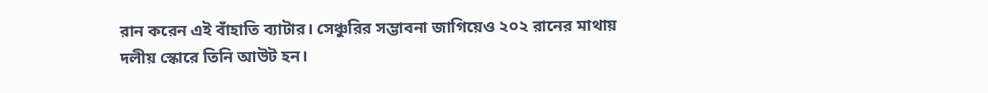রান করেন এই বাঁহাতি ব্যাটার। সেঞ্চুরির সম্ভাবনা জাগিয়েও ২০২ রানের মাথায় দলীয় স্কোরে তিনি আউট হন।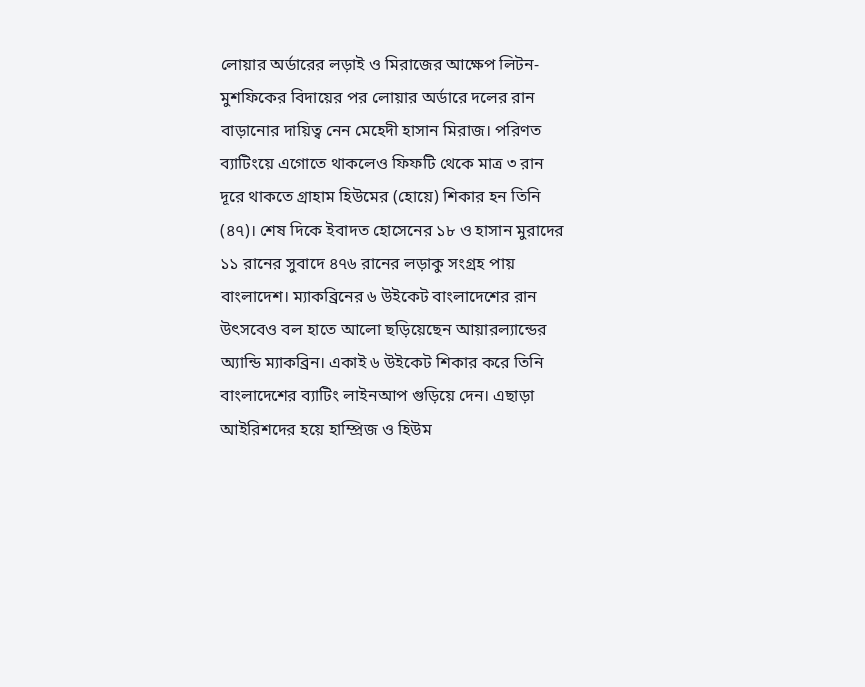লোয়ার অর্ডারের লড়াই ও মিরাজের আক্ষেপ লিটন-মুশফিকের বিদায়ের পর লোয়ার অর্ডারে দলের রান বাড়ানোর দায়িত্ব নেন মেহেদী হাসান মিরাজ। পরিণত ব্যাটিংয়ে এগোতে থাকলেও ফিফটি থেকে মাত্র ৩ রান দূরে থাকতে গ্রাহাম হিউমের (হোয়ে) শিকার হন তিনি (৪৭)। শেষ দিকে ইবাদত হোসেনের ১৮ ও হাসান মুরাদের ১১ রানের সুবাদে ৪৭৬ রানের লড়াকু সংগ্রহ পায় বাংলাদেশ। ম্যাকব্রিনের ৬ উইকেট বাংলাদেশের রান উৎসবেও বল হাতে আলো ছড়িয়েছেন আয়ারল্যান্ডের অ্যান্ডি ম্যাকব্রিন। একাই ৬ উইকেট শিকার করে তিনি বাংলাদেশের ব্যাটিং লাইনআপ গুড়িয়ে দেন। এছাড়া আইরিশদের হয়ে হাম্প্রিজ ও হিউম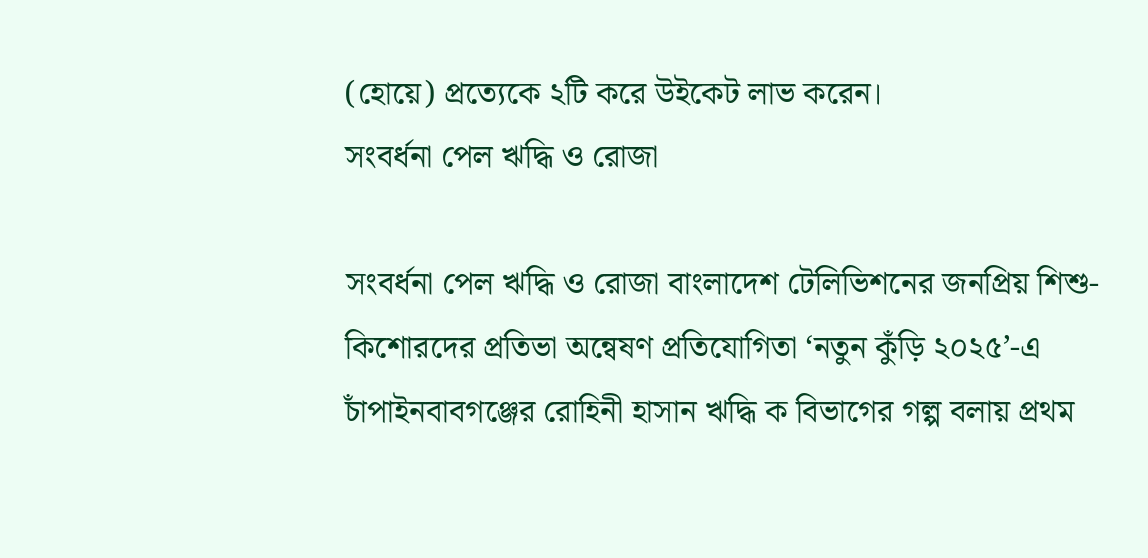(হোয়ে) প্রত্যেকে ২টি করে উইকেট লাভ করেন।
সংবর্ধনা পেল ঋদ্ধি ও রোজা

সংবর্ধনা পেল ঋদ্ধি ও রোজা বাংলাদেশ টেলিভিশনের জনপ্রিয় শিশু-কিশোরদের প্রতিভা অন্বেষণ প্রতিযোগিতা ‘নতুন কুঁড়ি ২০২৫’-এ চাঁপাইনবাবগঞ্জের রোহিনী হাসান ঋদ্ধি ক বিভাগের গল্প বলায় প্রথম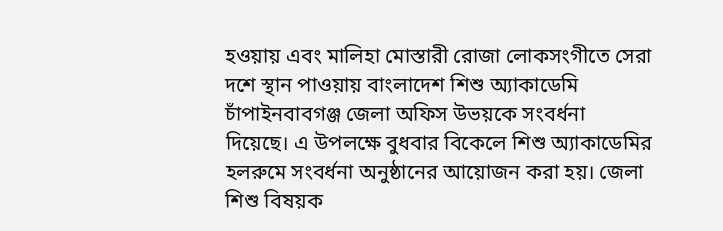হওয়ায় এবং মালিহা মোস্তারী রোজা লোকসংগীতে সেরা দশে স্থান পাওয়ায় বাংলাদেশ শিশু অ্যাকাডেমি চাঁপাইনবাবগঞ্জ জেলা অফিস উভয়কে সংবর্ধনা দিয়েছে। এ উপলক্ষে বুধবার বিকেলে শিশু অ্যাকাডেমির হলরুমে সংবর্ধনা অনুষ্ঠানের আয়োজন করা হয়। জেলা শিশু বিষয়ক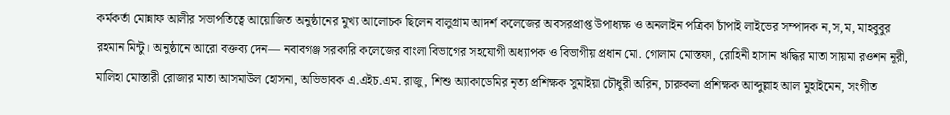কর্মকর্তা মোন্নাফ আলীর সভাপতিত্বে আয়োজিত অনুষ্ঠানের মুখ্য আলোচক ছিলেন বালুগ্রাম আদর্শ কলেজের অবসরপ্রাপ্ত উপাধ্যক্ষ ও অনলাইন পত্রিকা চাঁপাই লাইভের সম্পাদক ন,স,ম, মাহবুবুর রহমান মিন্টু। অনুষ্ঠানে আরো বক্তব্য দেন— নবাবগঞ্জ সরকারি কলেজের বাংলা বিভাগের সহযোগী অধ্যাপক ও বিভাগীয় প্রধান মো. গোলাম মোস্তফা, রোহিনী হাসান ঋদ্ধির মাতা সায়মা রওশন নূরী, মালিহা মোস্তারী রোজার মাতা আসমাউল হোসনা, অভিভাবক এ.এইচ.এম. রাজু, শিশু অ্যাকাডেমির নৃত্য প্রশিক্ষক সুমাইয়া চৌধুরী অরিন, চারুকলা প্রশিক্ষক আব্দুল্লাহ আল মুহাইমেন, সংগীত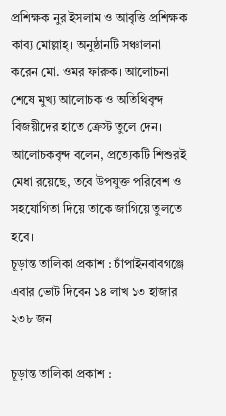প্রশিক্ষক নুর ইসলাম ও আবৃত্তি প্রশিক্ষক কাব্য মোল্লাহ্। অনুষ্ঠানটি সঞ্চালনা করেন মো. ওমর ফারুক। আলোচনা শেষে মুখ্য আলোচক ও অতিথিবৃন্দ বিজয়ীদের হাতে ক্রেস্ট তুলে দেন। আলোচকবৃন্দ বলেন, প্রত্যেকটি শিশুরই মেধা রয়েছে, তবে উপযুক্ত পরিবেশ ও সহযোগিতা দিয়ে তাকে জাগিয়ে তুলতে হবে।
চূড়ান্ত তালিকা প্রকাশ : চাঁপাইনবাবগঞ্জে এবার ভোট দিবেন ১৪ লাখ ১৩ হাজার ২৩৮ জন

চূড়ান্ত তালিকা প্রকাশ :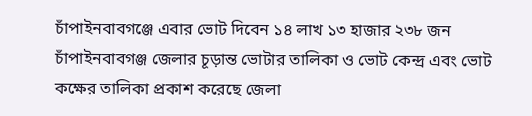চাঁপাইনবাবগঞ্জে এবার ভোট দিবেন ১৪ লাখ ১৩ হাজার ২৩৮ জন চাঁপাইনবাবগঞ্জ জেলার চূড়ান্ত ভোটার তালিকা ও ভোট কেন্দ্র এবং ভোট কক্ষের তালিকা প্রকাশ করেছে জেলা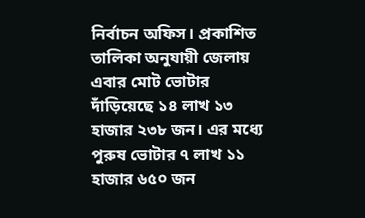নির্বাচন অফিস। প্রকাশিত তালিকা অনুযায়ী জেলায় এবার মোট ভোটার দাঁড়িয়েছে ১৪ লাখ ১৩ হাজার ২৩৮ জন। এর মধ্যে পুরুষ ভোটার ৭ লাখ ১১ হাজার ৬৫০ জন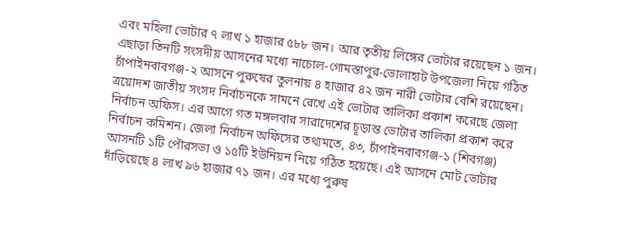এবং মহিলা ভোটার ৭ লাখ ১ হাজার ৫৮৮ জন। আর তৃতীয় লিঙ্গের ভোটার রয়েছেন ১ জন। এছাড়া তিনটি সংসদীয় আসনের মধ্যে নাচোল-গোমস্তাপুর-ভোলাহাট উপজেলা নিয়ে গঠিত চাঁপাইনবাবগঞ্জ-২ আসনে পুরুষের তুলনায় ৪ হাজার ৪২ জন নারী ভোটার বেশি রয়েছেন। ত্রয়োদশ জাতীয় সংসদ নির্বাচনকে সামনে রেখে এই ভোটার তালিকা প্রকাশ করেছে জেলা নির্বাচন অফিস। এর আগে গত মঙ্গলবার সারাদেশের চূড়ান্ত ভোটার তালিকা প্রকাশ করে নির্বাচন কমিশন। জেলা নির্বাচন অফিসের তথ্যমতে, ৪৩, চাঁপাইনবাবগঞ্জ-১ (শিবগঞ্জ) আসনটি ১টি পৌরসভা ও ১৫টি ইউনিয়ন নিয়ে গঠিত হয়েছে। এই আসনে মোট ভোটার দাঁড়িয়েছে ৪ লাখ ৯৬ হাজার ৭১ জন। এর মধ্যে পুরুষ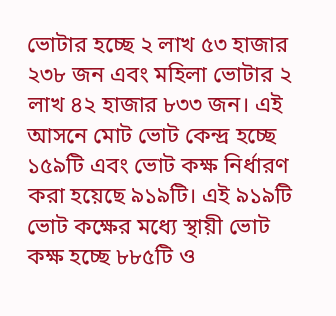ভোটার হচ্ছে ২ লাখ ৫৩ হাজার ২৩৮ জন এবং মহিলা ভোটার ২ লাখ ৪২ হাজার ৮৩৩ জন। এই আসনে মোট ভোট কেন্দ্র হচ্ছে ১৫৯টি এবং ভোট কক্ষ নির্ধারণ করা হয়েছে ৯১৯টি। এই ৯১৯টি ভোট কক্ষের মধ্যে স্থায়ী ভোট কক্ষ হচ্ছে ৮৮৫টি ও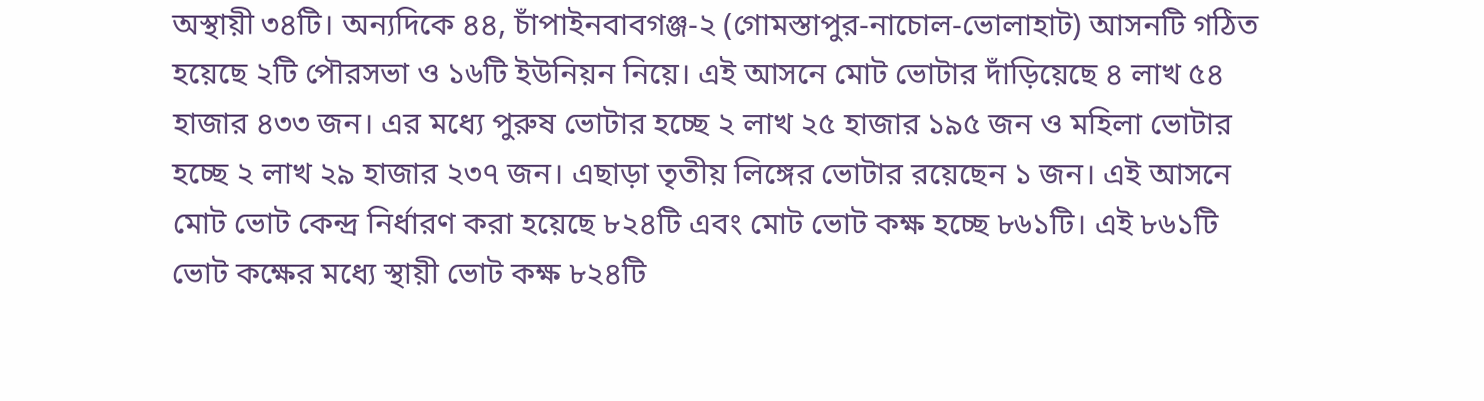অস্থায়ী ৩৪টি। অন্যদিকে ৪৪, চাঁপাইনবাবগঞ্জ-২ (গোমস্তাপুর-নাচোল-ভোলাহাট) আসনটি গঠিত হয়েছে ২টি পৌরসভা ও ১৬টি ইউনিয়ন নিয়ে। এই আসনে মোট ভোটার দাঁড়িয়েছে ৪ লাখ ৫৪ হাজার ৪৩৩ জন। এর মধ্যে পুরুষ ভোটার হচ্ছে ২ লাখ ২৫ হাজার ১৯৫ জন ও মহিলা ভোটার হচ্ছে ২ লাখ ২৯ হাজার ২৩৭ জন। এছাড়া তৃতীয় লিঙ্গের ভোটার রয়েছেন ১ জন। এই আসনে মোট ভোট কেন্দ্র নির্ধারণ করা হয়েছে ৮২৪টি এবং মোট ভোট কক্ষ হচ্ছে ৮৬১টি। এই ৮৬১টি ভোট কক্ষের মধ্যে স্থায়ী ভোট কক্ষ ৮২৪টি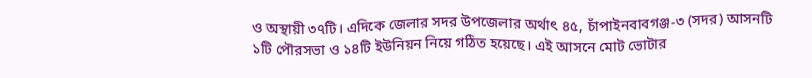ও অস্থায়ী ৩৭টি। এদিকে জেলার সদর উপজেলার অর্থাৎ ৪৫, চাঁপাইনবাবগঞ্জ-৩ (সদর) আসনটি ১টি পৌরসভা ও ১৪টি ইউনিয়ন নিয়ে গঠিত হয়েছে। এই আসনে মোট ভোটার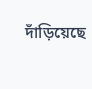দাঁড়িয়েছে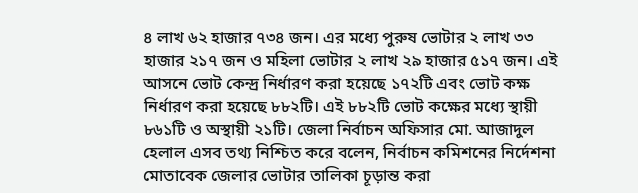৪ লাখ ৬২ হাজার ৭৩৪ জন। এর মধ্যে পুরুষ ভোটার ২ লাখ ৩৩ হাজার ২১৭ জন ও মহিলা ভোটার ২ লাখ ২৯ হাজার ৫১৭ জন। এই আসনে ভোট কেন্দ্র নির্ধারণ করা হয়েছে ১৭২টি এবং ভোট কক্ষ নির্ধারণ করা হয়েছে ৮৮২টি। এই ৮৮২টি ভোট কক্ষের মধ্যে স্থায়ী ৮৬১টি ও অস্থায়ী ২১টি। জেলা নির্বাচন অফিসার মো. আজাদুল হেলাল এসব তথ্য নিশ্চিত করে বলেন, নির্বাচন কমিশনের নির্দেশনা মোতাবেক জেলার ভোটার তালিকা চূড়ান্ত করা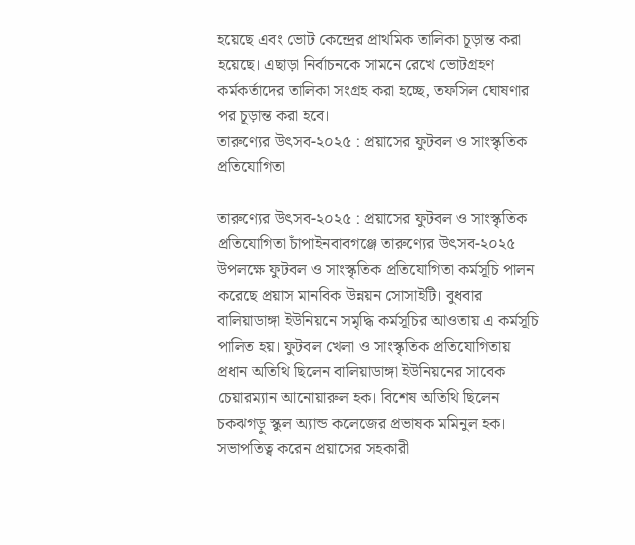হয়েছে এবং ভোট কেন্দ্রের প্রাথমিক তালিকা চূড়ান্ত করা হয়েছে। এছাড়া নির্বাচনকে সামনে রেখে ভোটগ্রহণ কর্মকর্তাদের তালিকা সংগ্রহ করা হচ্ছে, তফসিল ঘোষণার পর চূড়ান্ত করা হবে।
তারুণ্যের উৎসব-২০২৫ : প্রয়াসের ফুটবল ও সাংস্কৃতিক প্রতিযোগিতা

তারুণ্যের উৎসব-২০২৫ : প্রয়াসের ফুটবল ও সাংস্কৃতিক প্রতিযোগিতা চাঁপাইনবাবগঞ্জে তারুণ্যের উৎসব-২০২৫ উপলক্ষে ফুটবল ও সাংস্কৃতিক প্রতিযোগিতা কর্মসূচি পালন করেছে প্রয়াস মানবিক উন্নয়ন সোসাইটি। বুধবার বালিয়াডাঙ্গা ইউনিয়নে সমৃদ্ধি কর্মসূচির আওতায় এ কর্মসূচি পালিত হয়। ফুটবল খেলা ও সাংস্কৃতিক প্রতিযোগিতায় প্রধান অতিথি ছিলেন বালিয়াডাঙ্গা ইউনিয়নের সাবেক চেয়ারম্যান আনোয়ারুল হক। বিশেষ অতিথি ছিলেন চকঝগড়ু স্কুল অ্যান্ড কলেজের প্রভাষক মমিনুল হক। সভাপতিত্ব করেন প্রয়াসের সহকারী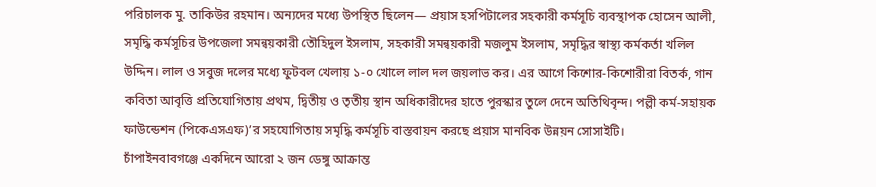পরিচালক মু. তাকিউর রহমান। অন্যদের মধ্যে উপস্থিত ছিলেন— প্রয়াস হসপিটালের সহকারী কর্মসূচি ব্যবস্থাপক হোসেন আলী, সমৃদ্ধি কর্মসূচির উপজেলা সমন্বয়কারী তৌহিদুল ইসলাম, সহকারী সমন্বয়কারী মজলুম ইসলাম, সমৃদ্ধির স্বাস্থ্য কর্মকর্তা খলিল উদ্দিন। লাল ও সবুজ দলের মধ্যে ফুটবল খেলায় ১-০ খোলে লাল দল জয়লাভ কর। এর আগে কিশোর-কিশোরীরা বিতর্ক, গান কবিতা আবৃত্তি প্রতিযোগিতায় প্রথম, দ্বিতীয় ও তৃতীয় স্থান অধিকারীদের হাতে পুরস্কার তুলে দেনে অতিথিবৃন্দ। পল্লী কর্ম-সহায়ক ফাউন্ডেশন (পিকেএসএফ)’র সহযোগিতায় সমৃদ্ধি কর্মসূচি বাস্তবায়ন করছে প্রয়াস মানবিক উন্নয়ন সোসাইটি।
চাঁপাইনবাবগঞ্জে একদিনে আরো ২ জন ডেঙ্গু আক্রান্ত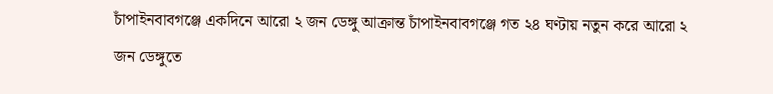চাঁপাইনবাবগঞ্জে একদিনে আরো ২ জন ডেঙ্গু আক্রান্ত চাঁপাইনবাবগঞ্জে গত ২৪ ঘণ্টায় নতুন করে আরো ২ জন ডেঙ্গুতে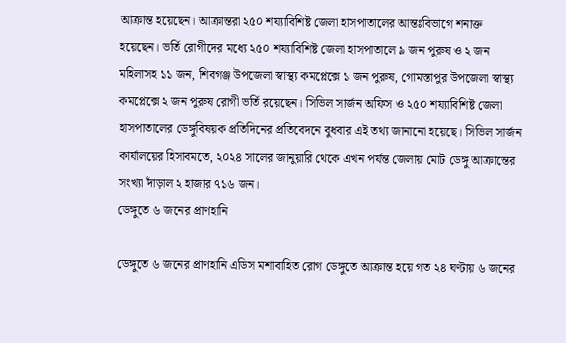আক্রান্ত হয়েছেন। আক্রান্তরা ২৫০ শয্যাবিশিষ্ট জেলা হাসপাতালের আন্তঃবিভাগে শনাক্ত হয়েছেন। ভর্তি রোগীদের মধ্যে ২৫০ শয্যাবিশিষ্ট জেলা হাসপাতালে ৯ জন পুরুষ ও ২ জন মহিলাসহ ১১ জন, শিবগঞ্জ উপজেলা স্বাস্থ্য কমপ্লেক্সে ১ জন পুরুষ, গোমস্তাপুর উপজেলা স্বাস্থ্য কমপ্লেক্সে ২ জন পুরুষ রোগী ভর্তি রয়েছেন। সিভিল সার্জন অফিস ও ২৫০ শয্যাবিশিষ্ট জেলা হাসপাতালের ডেঙ্গুবিষয়ক প্রতিদিনের প্রতিবেদনে বুধবার এই তথ্য জানানো হয়েছে। সিভিল সার্জন কার্যালয়ের হিসাবমতে, ২০২৪ সালের জানুয়ারি থেকে এখন পর্যন্ত জেলায় মোট ডেঙ্গু আক্রান্তের সংখ্যা দাঁড়াল ২ হাজার ৭১৬ জন।
ডেঙ্গুতে ৬ জনের প্রাণহানি

ডেঙ্গুতে ৬ জনের প্রাণহানি এডিস মশাবাহিত রোগ ডেঙ্গুতে আক্রান্ত হয়ে গত ২৪ ঘণ্টায় ৬ জনের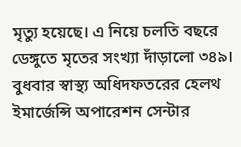মৃত্যু হয়েছে। এ নিয়ে চলতি বছরে ডেঙ্গুতে মৃতের সংখ্যা দাঁড়ালো ৩৪৯। বুধবার স্বাস্থ্য অধিদফতরের হেলথ ইমার্জেন্সি অপারেশন সেন্টার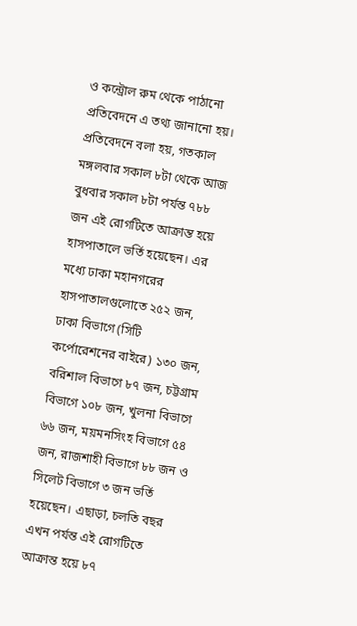ও কন্ট্রোল রুম থেকে পাঠানো প্রতিবেদনে এ তথ্য জানানো হয়। প্রতিবেদনে বলা হয়, গতকাল মঙ্গলবার সকাল ৮টা থেকে আজ বুধবার সকাল ৮টা পর্যন্ত ৭৮৮ জন এই রোগটিতে আক্রান্ত হয়ে হাসপাতালে ভর্তি হয়েছেন। এর মধ্যে ঢাকা মহানগরের হাসপাতালগুলোতে ২৫২ জন, ঢাকা বিভাগে (সিটি কর্পোরেশনের বাইরে) ১৩০ জন, বরিশাল বিভাগে ৮৭ জন, চট্টগ্রাম বিভাগে ১০৮ জন, খুলনা বিভাগে ৬৬ জন, ময়মনসিংহ বিভাগে ৫৪ জন, রাজশাহী বিভাগে ৮৮ জন ও সিলেট বিভাগে ৩ জন ভর্তি হয়েছেন। এছাড়া, চলতি বছর এখন পর্যন্ত এই রোগটিতে আক্রান্ত হয়ে ৮৭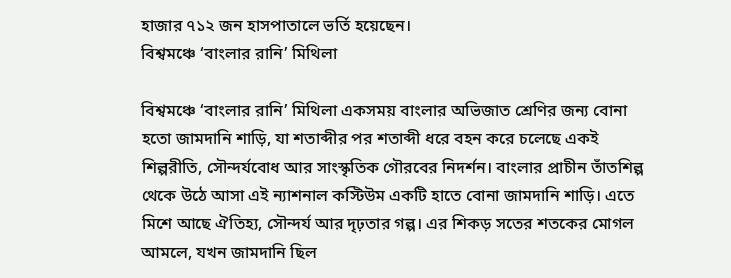হাজার ৭১২ জন হাসপাতালে ভর্তি হয়েছেন।
বিশ্বমঞ্চে ‘বাংলার রানি’ মিথিলা

বিশ্বমঞ্চে ‘বাংলার রানি’ মিথিলা একসময় বাংলার অভিজাত শ্রেণির জন্য বোনা হতো জামদানি শাড়ি, যা শতাব্দীর পর শতাব্দী ধরে বহন করে চলেছে একই শিল্পরীতি, সৌন্দর্যবোধ আর সাংস্কৃতিক গৌরবের নিদর্শন। বাংলার প্রাচীন তাঁতশিল্প থেকে উঠে আসা এই ন্যাশনাল কস্টিউম একটি হাতে বোনা জামদানি শাড়ি। এতে মিশে আছে ঐতিহ্য, সৌন্দর্য আর দৃঢ়তার গল্প। এর শিকড় সতের শতকের মোগল আমলে, যখন জামদানি ছিল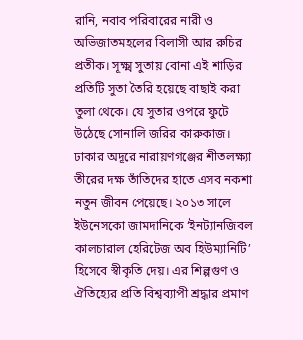রানি, নবাব পরিবারের নারী ও অভিজাতমহলের বিলাসী আর রুচির প্রতীক। সূক্ষ্ম সুতায় বোনা এই শাড়ির প্রতিটি সুতা তৈরি হয়েছে বাছাই করা তুলা থেকে। যে সুতার ওপরে ফুটে উঠেছে সোনালি জরির কারুকাজ। ঢাকার অদূরে নারায়ণগঞ্জের শীতলক্ষ্যা তীরের দক্ষ তাঁতিদের হাতে এসব নকশা নতুন জীবন পেয়েছে। ২০১৩ সালে ইউনেসকো জামদানিকে ‘ইনট্যানজিবল কালচারাল হেরিটেজ অব হিউম্যানিটি’ হিসেবে স্বীকৃতি দেয়। এর শিল্পগুণ ও ঐতিহ্যের প্রতি বিশ্বব্যাপী শ্রদ্ধার প্রমাণ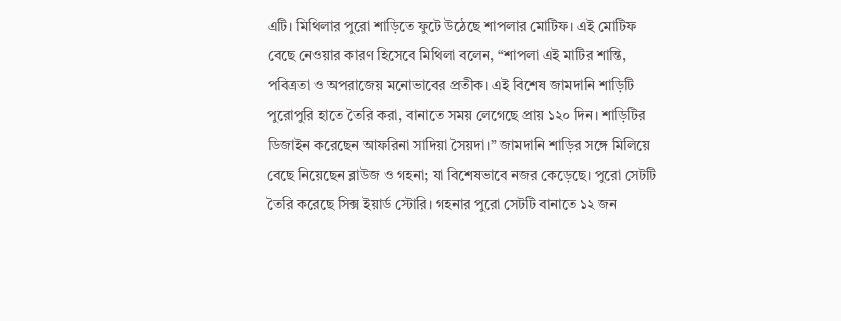এটি। মিথিলার পুরো শাড়িতে ফুটে উঠেছে শাপলার মোটিফ। এই মোটিফ বেছে নেওয়ার কারণ হিসেবে মিথিলা বলেন, “শাপলা এই মাটির শান্তি, পবিত্রতা ও অপরাজেয় মনোভাবের প্রতীক। এই বিশেষ জামদানি শাড়িটি পুরোপুরি হাতে তৈরি করা, বানাতে সময় লেগেছে প্রায় ১২০ দিন। শাড়িটির ডিজাইন করেছেন আফরিনা সাদিয়া সৈয়দা।” জামদানি শাড়ির সঙ্গে মিলিয়ে বেছে নিয়েছেন ব্লাউজ ও গহনা; যা বিশেষভাবে নজর কেড়েছে। পুরো সেটটি তৈরি করেছে সিক্স ইয়ার্ড স্টোরি। গহনার পুরো সেটটি বানাতে ১২ জন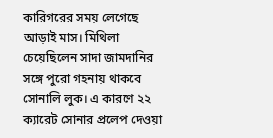কারিগরের সময় লেগেছে আড়াই মাস। মিথিলা চেয়েছিলেন সাদা জামদানির সঙ্গে পুরো গহনায় থাকবে সোনালি লুক। এ কারণে ২২ ক্যারেট সোনার প্রলেপ দেওয়া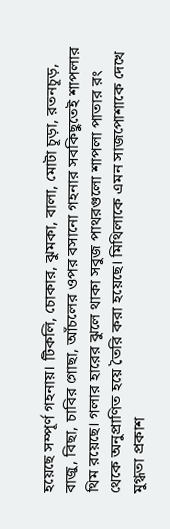হয়েছে সম্পূর্ণ গহনায়। টিকলি, চোকার, ঝুমকা, বালা, মোটা চূড়া, রতনচূড়, বাজু, বিছা, চাবির গোছা, আঁচলের ওপর বসানো গহনার সবকিছুতেই শাপলার থিম রয়েছে। গলার হারের ঝুলে থাকা সবুজ পাথরগুলো শাপলা পাতার রং থেকে অনুপ্রাণিত হয়ে তৈরি করা হয়েছে। মিথিলাকে এমন সাজপোশাকে দেখে মুগ্ধতা প্রকাশ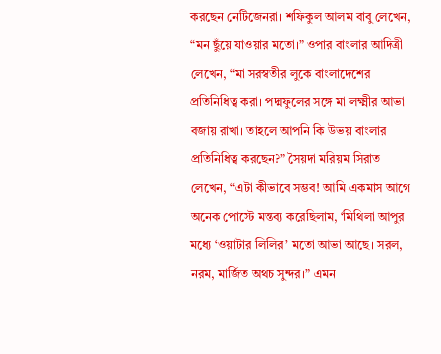করছেন নেটিজেনরা। শফিকুল আলম বাবু লেখেন, “মন ছুঁয়ে যাওয়ার মতো।” ওপার বাংলার আদিত্রী লেখেন, “মা সরস্বতীর লুকে বাংলাদেশের প্রতিনিধিত্ব করা। পদ্মফুলের সঙ্গে মা লক্ষ্মীর আভা বজায় রাখা। তাহলে আপনি কি উভয় বাংলার প্রতিনিধিত্ব করছেন?” সৈয়দা মরিয়ম সিরাত লেখেন, “এটা কীভাবে সম্ভব! আমি একমাস আগে অনেক পোস্টে মন্তব্য করেছিলাম, ‘মিথিলা আপুর মধ্যে ‘ওয়াটার লিলির’ মতো আভা আছে। সরল, নরম, মার্জিত অথচ সুন্দর।” এমন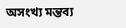অসংখ্য মন্তব্য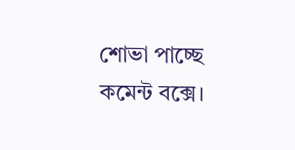শোভা পাচ্ছে কমেন্ট বক্সে।